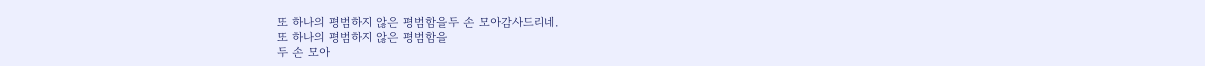또 하나의 평범하지 않은 평범함을두 손 모아감사드리네.
또 하나의 평범하지 않은 평범함을
두 손 모아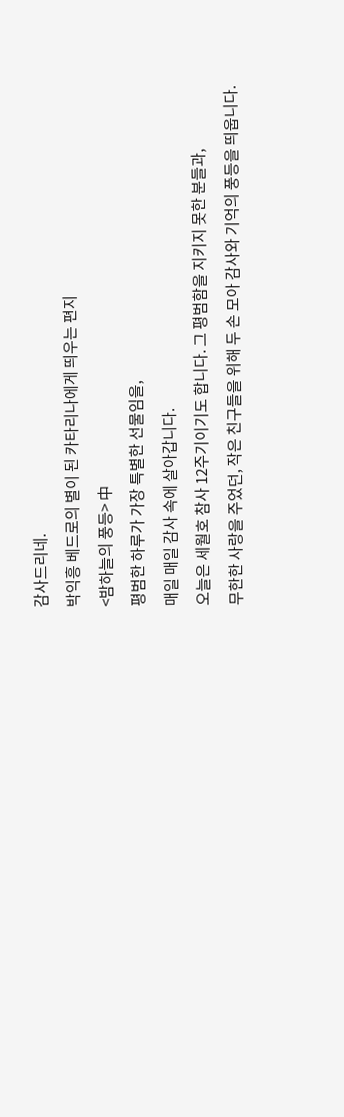감사드리네.
박익흥 베드로의 별이 된 카타리나에게 띄우는 편지
<밤하늘의 풍등> 中
평범한 하루가 가장 특별한 선물임을,
매일 매일 감사 속에 살아갑니다.
오늘은 세월호 참사 12주기이기도 합니다. 그 평범함을 지키지 못한 분들과,
무한한 사랑을 주었던, 작은 친구들을 위해 두 손 모아 감사와 기억의 풍등을 띄웁니다.